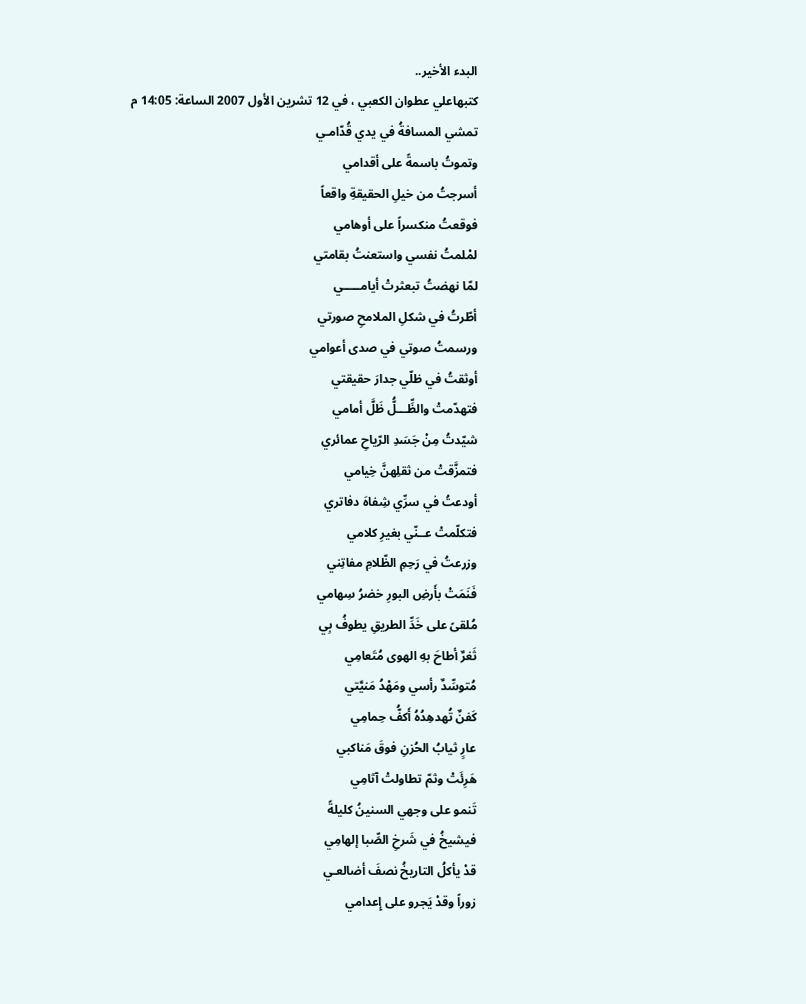البدء الأخير..
كتبهاعلي عطوان الكعبي ، في 12 تشرين الأول 2007 الساعة: 14:05 م
تمشي المسافةُ في يدي قُدّامـي
وتموتُ باسمةً على أقدامي
أسرجتُ من خيلِ الحقيقةِ واقعاً
فوقعتُ منكسراً على أوهامي
لمْلمتُ نفسي واستعنتُ بقامتي
لمّا نهضتُ تبعثرتْ أيامـــــي
أطّرتُ في شكلِ الملامحِ صورتي
ورسمتُ صوتي في صدى أعوامي
أوثقتُ في ظلّي جدارَ حقيقتي
فتهدّمتْ والظِّـــلُّ ظَلَّ أمامي
شيّدتُ مِنْ جَسَدِ الرّياحِ عمائري
فتمزَّقتْ من ثقلِهنَّ خِيامي
أودعتُ في سرِّي شِفاهَ دفاتري
فتكلّمتْ عــنّي بغيرِ كلامي
وزرعتُ في رَحِمِ الظّلامِ مفاتِني
فَنَمَتْ بأَرضِ البورِ خضرُ سِهامي
مُلقىً على خَدِّ الطريقِ يطوفُ بِي
ثَغرٌ أطاحَ بهِ الهوى مُتَعامِي
مُتوسِّدٌ رأسي ومَهْدُ مَنيَّتي
كَفنٌ تُهدهِدُهُ أَكفُّ حِمامِي
عارٍ ثيابُ الحُزنِ فوقَ مَناكبي
هَرِئَتْ وثمّ تطاولتْ آثامِي
تَنمو على وجهي السنينُ كليلةً
فيشيخُ في شَرخِ الصِّبا إلهامِي
قدْ يأكلُ التاريخُ نصفَ أضالعـي
زوراً وقدْ يَجرو على إِعدامي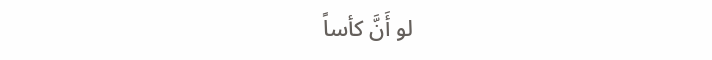لو أَنَّ كأساً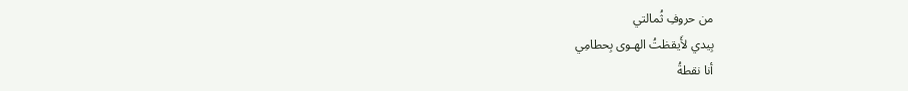من حروفِ ثُمالتي
بِيدي لأَيقظتُ الهـوى بِحطامِي
أنا نقطةُ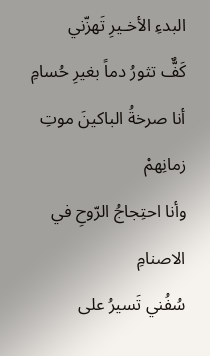البدءِ الأخـيرِ تَهزّني
كَفٌّ تثورُ دماً بغيرِ حُسامِ
أنا صرخةُ الباكينَ موتِ زمانِهمْ
وأنا احتِجاجُ الرّوحِ في الاصنامِ
سُفُني تَسيرُ على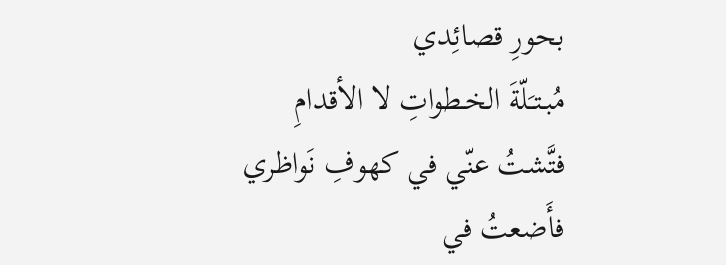بحورِ قصائِدي
مُبـتـَلّةَ الخـطواتِ لا الأقدامِ
فتَّشتُ عنّي في كهوفِ نَواظري
فأَضعتُ في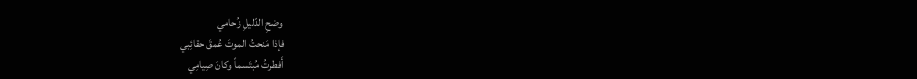وضحِ الدّليلِ زُحامي
فإذا مَنحتُ الموتَ عُمقَ حقائِبي
أَفطرتُ مُبتَسماً وكانَ صِيامِي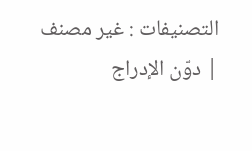التصنيفات : غير مصنف | دوّن الإدراج